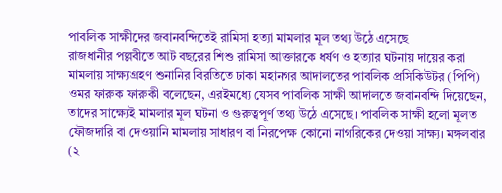পাবলিক সাক্ষীদের জবানবন্দিতেই রামিসা হত্যা মামলার মূল তথ্য উঠে এসেছে
রাজধানীর পল্লবীতে আট বছরের শিশু রামিসা আক্তারকে ধর্ষণ ও হত্যার ঘটনায় দায়ের করা মামলায় সাক্ষ্যগ্রহণ শুনানির বিরতিতে ঢাকা মহানগর আদালতের পাবলিক প্রসিকিউটর (পিপি) ওমর ফারুক ফারুকী বলেছেন, এরইমধ্যে যেসব পাবলিক সাক্ষী আদালতে জবানবন্দি দিয়েছেন, তাদের সাক্ষ্যেই মামলার মূল ঘটনা ও গুরুত্বপূর্ণ তথ্য উঠে এসেছে। পাবলিক সাক্ষী হলো মূলত ফৌজদারি বা দেওয়ানি মামলায় সাধারণ বা নিরপেক্ষ কোনো নাগরিকের দেওয়া সাক্ষ্য। মঙ্গলবার (২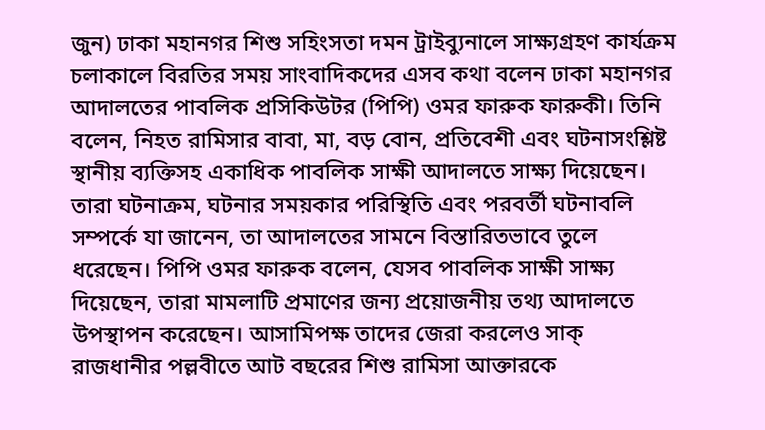জুন) ঢাকা মহানগর শিশু সহিংসতা দমন ট্রাইব্যুনালে সাক্ষ্যগ্রহণ কার্যক্রম চলাকালে বিরতির সময় সাংবাদিকদের এসব কথা বলেন ঢাকা মহানগর আদালতের পাবলিক প্রসিকিউটর (পিপি) ওমর ফারুক ফারুকী। তিনি বলেন, নিহত রামিসার বাবা, মা, বড় বোন, প্রতিবেশী এবং ঘটনাসংশ্লিষ্ট স্থানীয় ব্যক্তিসহ একাধিক পাবলিক সাক্ষী আদালতে সাক্ষ্য দিয়েছেন। তারা ঘটনাক্রম, ঘটনার সময়কার পরিস্থিতি এবং পরবর্তী ঘটনাবলি সম্পর্কে যা জানেন, তা আদালতের সামনে বিস্তারিতভাবে তুলে ধরেছেন। পিপি ওমর ফারুক বলেন, যেসব পাবলিক সাক্ষী সাক্ষ্য দিয়েছেন, তারা মামলাটি প্রমাণের জন্য প্রয়োজনীয় তথ্য আদালতে উপস্থাপন করেছেন। আসামিপক্ষ তাদের জেরা করলেও সাক্
রাজধানীর পল্লবীতে আট বছরের শিশু রামিসা আক্তারকে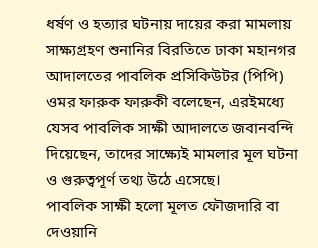ধর্ষণ ও হত্যার ঘটনায় দায়ের করা মামলায় সাক্ষ্যগ্রহণ শুনানির বিরতিতে ঢাকা মহানগর আদালতের পাবলিক প্রসিকিউটর (পিপি) ওমর ফারুক ফারুকী বলেছেন, এরইমধ্যে যেসব পাবলিক সাক্ষী আদালতে জবানবন্দি দিয়েছেন, তাদের সাক্ষ্যেই মামলার মূল ঘটনা ও গুরুত্বপূর্ণ তথ্য উঠে এসেছে।
পাবলিক সাক্ষী হলো মূলত ফৌজদারি বা দেওয়ানি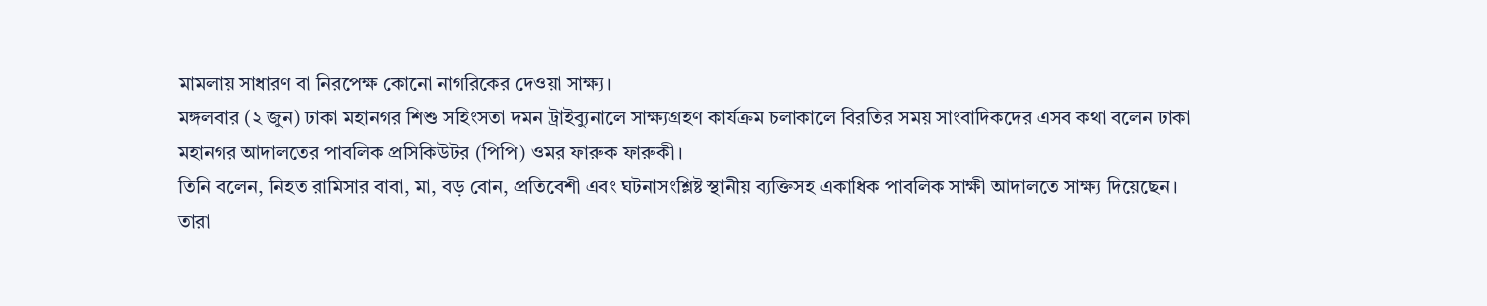মামলায় সাধারণ বা নিরপেক্ষ কোনো নাগরিকের দেওয়া সাক্ষ্য।
মঙ্গলবার (২ জুন) ঢাকা মহানগর শিশু সহিংসতা দমন ট্রাইব্যুনালে সাক্ষ্যগ্রহণ কার্যক্রম চলাকালে বিরতির সময় সাংবাদিকদের এসব কথা বলেন ঢাকা মহানগর আদালতের পাবলিক প্রসিকিউটর (পিপি) ওমর ফারুক ফারুকী।
তিনি বলেন, নিহত রামিসার বাবা, মা, বড় বোন, প্রতিবেশী এবং ঘটনাসংশ্লিষ্ট স্থানীয় ব্যক্তিসহ একাধিক পাবলিক সাক্ষী আদালতে সাক্ষ্য দিয়েছেন। তারা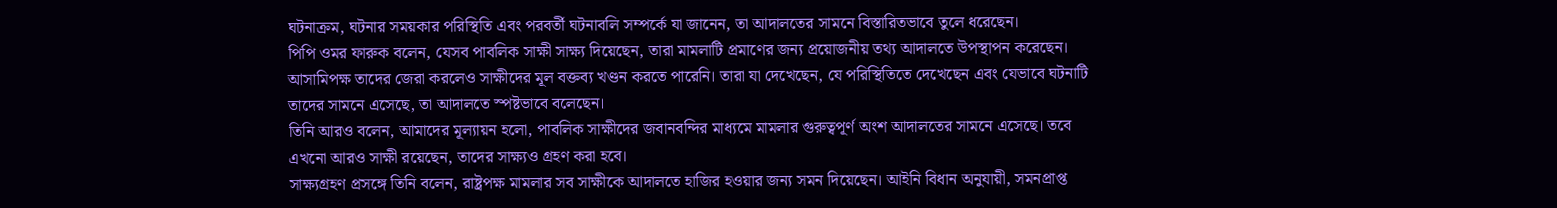ঘটনাক্রম, ঘটনার সময়কার পরিস্থিতি এবং পরবর্তী ঘটনাবলি সম্পর্কে যা জানেন, তা আদালতের সামনে বিস্তারিতভাবে তুলে ধরেছেন।
পিপি ওমর ফারুক বলেন, যেসব পাবলিক সাক্ষী সাক্ষ্য দিয়েছেন, তারা মামলাটি প্রমাণের জন্য প্রয়োজনীয় তথ্য আদালতে উপস্থাপন করেছেন। আসামিপক্ষ তাদের জেরা করলেও সাক্ষীদের মূল বক্তব্য খণ্ডন করতে পারেনি। তারা যা দেখেছেন, যে পরিস্থিতিতে দেখেছেন এবং যেভাবে ঘটনাটি তাদের সামনে এসেছে, তা আদালতে স্পষ্টভাবে বলেছেন।
তিনি আরও বলেন, আমাদের মূল্যায়ন হলো, পাবলিক সাক্ষীদের জবানবন্দির মাধ্যমে মামলার গুরুত্বপূর্ণ অংশ আদালতের সামনে এসেছে। তবে এখনো আরও সাক্ষী রয়েছেন, তাদের সাক্ষ্যও গ্রহণ করা হবে।
সাক্ষ্যগ্রহণ প্রসঙ্গে তিনি বলেন, রাষ্ট্রপক্ষ মামলার সব সাক্ষীকে আদালতে হাজির হওয়ার জন্য সমন দিয়েছেন। আইনি বিধান অনুযায়ী, সমনপ্রাপ্ত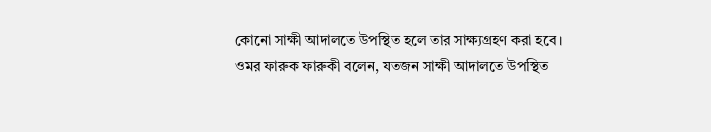কোনো সাক্ষী আদালতে উপস্থিত হলে তার সাক্ষ্যগ্রহণ করা হবে।
ওমর ফারুক ফারুকী বলেন, যতজন সাক্ষী আদালতে উপস্থিত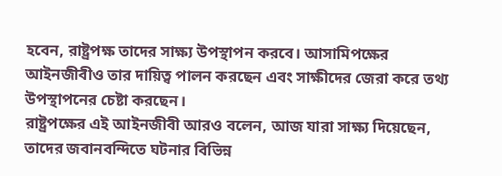হবেন, রাষ্ট্রপক্ষ তাদের সাক্ষ্য উপস্থাপন করবে। আসামিপক্ষের আইনজীবীও তার দায়িত্ব পালন করছেন এবং সাক্ষীদের জেরা করে তথ্য উপস্থাপনের চেষ্টা করছেন।
রাষ্ট্রপক্ষের এই আইনজীবী আরও বলেন, আজ যারা সাক্ষ্য দিয়েছেন, তাদের জবানবন্দিতে ঘটনার বিভিন্ন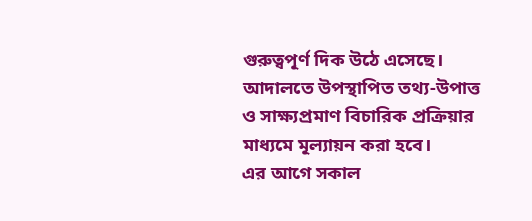গুরুত্বপূর্ণ দিক উঠে এসেছে। আদালতে উপস্থাপিত তথ্য-উপাত্ত ও সাক্ষ্যপ্রমাণ বিচারিক প্রক্রিয়ার মাধ্যমে মূল্যায়ন করা হবে।
এর আগে সকাল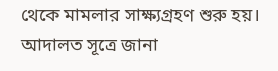থেকে মামলার সাক্ষ্যগ্রহণ শুরু হয়। আদালত সূত্রে জানা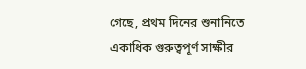গেছে, প্রথম দিনের শুনানিতে একাধিক গুরুত্বপূর্ণ সাক্ষীর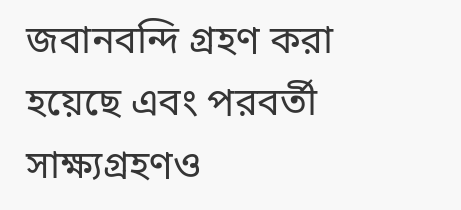জবানবন্দি গ্রহণ করা হয়েছে এবং পরবর্তী সাক্ষ্যগ্রহণও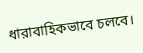ধারাবাহিকভাবে চলবে।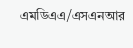এমডিএএ/এসএনআর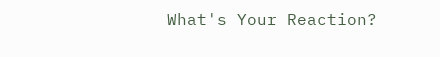What's Your Reaction?